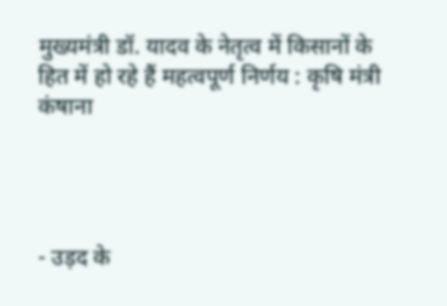मुख्यमंत्री डॉ. यादव के नेतृत्व में किसानों के हित में हो रहे हैं महत्वपूर्ण निर्णय : कृषि मंत्री कंषाना




- उड़द के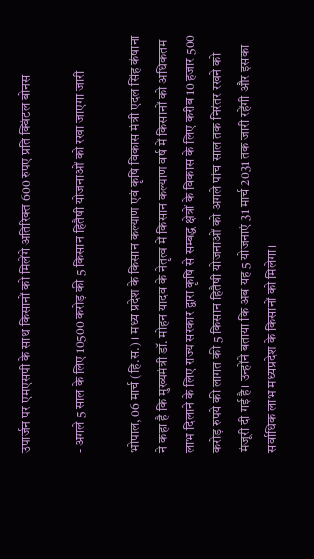उपार्जन पर एमएसपी के साथ किसानों को मिलेंगे अतिरिक्त 600 रुपए प्रति क्विंटल बोनस

- अगले 5 साल के लिए 10500 करोड़ की 5 किसान हितैषी योजनाओं को रखा जाएगा जारी

भोपाल, 06 मार्च (हि.स.) । मध्य प्रदेश के किसान कल्याण एवं कृषि विकास मंत्री एदल सिंह कंषाना ने कहा है कि मुख्यमंत्री डॉ. मोहन यादव के नेतृत्व में किसान कल्याण वर्ष में किसानों को अधिकतम लाभ दिलाने के लिए राज्य सरकार द्वारा कृषि से सम्बद्ध क्षेत्रों के विकास के लिए करीब 10 हजार 500 करोड़ रुपये की लागत की 5 किसान हितैषी योजनाओं को अगले पांच साल तक निरंतर रखने को मंजूरी दी गई है। उन्होंने बताया कि अब यह 5 योजनाएं 31 मार्च 2031 तक जारी रहेंगी और इसका सर्वाधिक लाभ मध्यप्रदेश के किसानों को मिलेगा।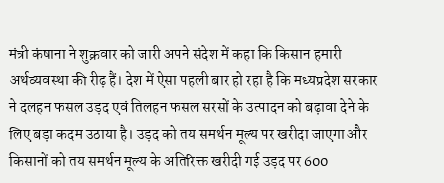मंत्री कंषाना ने शुक्रवार को जारी अपने संदेश में कहा कि किसान हमारी अर्थव्यवस्था की रीढ़ हैं। देश में ऐसा पहली बार हो रहा है कि मध्यप्रदेश सरकार ने दलहन फसल उड़द एवं तिलहन फसल सरसों के उत्पादन को बढ़ावा देने के लिए बड़ा कदम उठाया है। उड़द को तय समर्थन मूल्य पर खरीदा जाएगा और किसानों को तय समर्थन मूल्य के अतिरिक्त खरीदी गई उड़द पर 600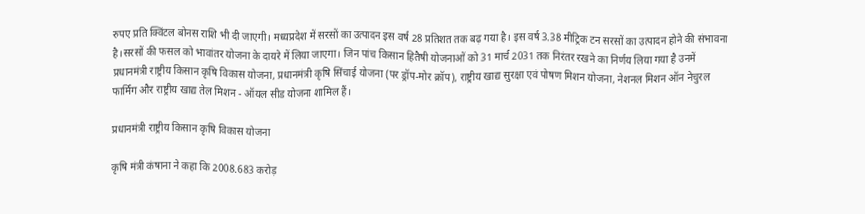रुपए प्रति क्विंटल बोनस राशि भी दी जाएगी। मध्यप्रदेश में सरसों का उत्पादन इस वर्ष 28 प्रतिशत तक बढ़ गया है। इस वर्ष 3.38 मीट्रिक टन सरसों का उत्पादन होने की संभावना है।सरसों की फसल को भावांतर योजना के दायरे में लिया जाएगा। जिन पांच किसान हितैषी योजनाओं को 31 मार्च 2031 तक निरंतर रखने का निर्णय लिया गया है उनमें प्रधानमंत्री राष्ट्रीय किसान कृषि विकास योजना, प्रधानमंत्री कृषि सिंचाई योजना (पर ड्रॉप-मोर क्रॉप), राष्ट्रीय खाद्य सुरक्षा एवं पोषण मिशन योजना, नेशनल मिशन ऑन नेचुरल फार्मिंग और राष्ट्रीय खाद्य तेल मिशन - ऑयल सीड योजना शामिल हैं।

प्रधानमंत्री राष्ट्रीय किसान कृषि विकास योजना

कृषि मंत्री कंषाना ने कहा कि 2008.683 करोड़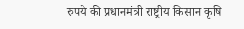रुपये की प्रधानमंत्री राष्ट्रीय किसान कृषि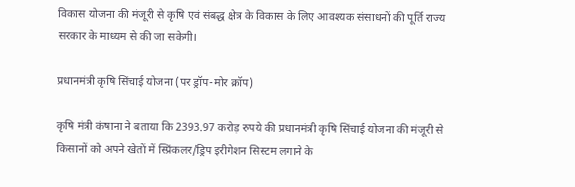विकास योजना की मंजूरी से कृषि एवं संबद्ध क्षेत्र के विकास के लिए आवश्यक संसाधनों की पूर्ति राज्य सरकार के माध्यम से की जा सकेगी।

प्रधानमंत्री कृषि सिंचाई योजना (पर ड्रॉप-मोर क्रॉप)

कृषि मंत्री कंषाना ने बताया कि 2393.97 करोड़ रुपये की प्रधानमंत्री कृषि सिंचाई योजना की मंजूरी से किसानों को अपने खेतों में स्प्रिंकलर/ड्रिप इरीगेशन सिस्टम लगाने के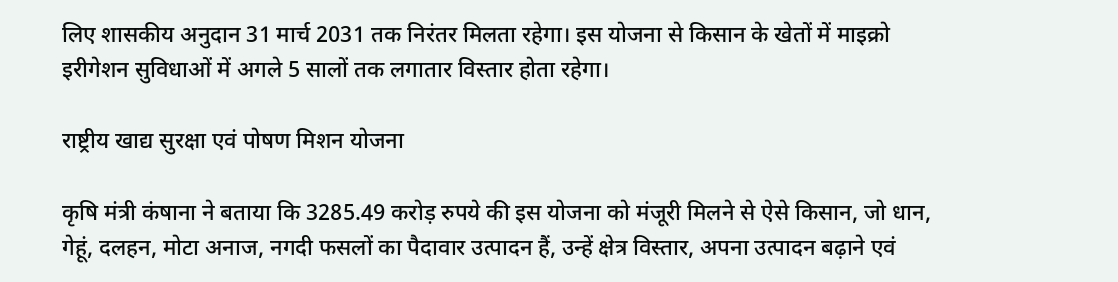लिए शासकीय अनुदान 31 मार्च 2031 तक निरंतर मिलता रहेगा। इस योजना से किसान के खेतों में माइक्रो इरीगेशन सुविधाओं में अगले 5 सालों तक लगातार विस्तार होता रहेगा।

राष्ट्रीय खाद्य सुरक्षा एवं पोषण मिशन योजना

कृषि मंत्री कंषाना ने बताया कि 3285.49 करोड़ रुपये की इस योजना को मंजूरी मिलने से ऐसे किसान, जो धान, गेहूं, दलहन, मोटा अनाज, नगदी फसलों का पैदावार उत्पादन हैं, उन्हें क्षेत्र विस्तार, अपना उत्पादन बढ़ाने एवं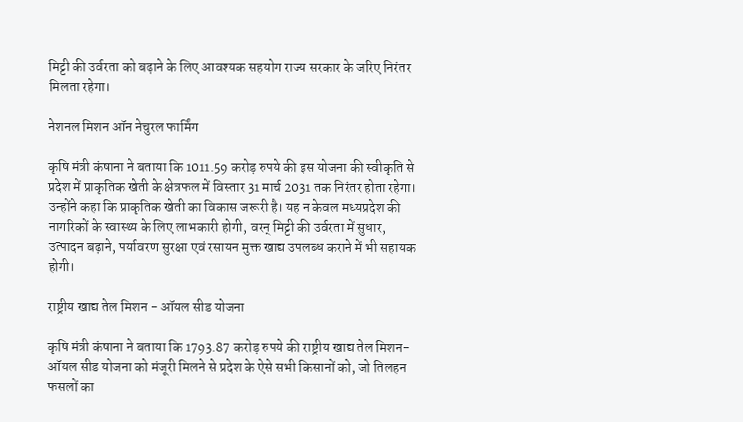मिट्टी की उर्वरता को बढ़ाने के लिए आवश्यक सहयोग राज्य सरकार के जरिए निरंतर मिलता रहेगा।

नेशनल मिशन ऑन नेचुरल फार्मिंग

कृषि मंत्री कंषाना ने बताया कि 1011.59 करोड़ रुपये की इस योजना की स्वीकृति से प्रदेश में प्राकृतिक खेती के क्षेत्रफल में विस्तार 31 मार्च 2031 तक निरंतर होता रहेगा। उन्होंने कहा कि प्राकृतिक खेती का विकास जरूरी है। यह न केवल मध्यप्रदेश की नागरिकों के स्वास्थ्य के लिए लाभकारी होगी, वरन् मिट्टी की उर्वरता में सुधार, उत्पादन बढ़ाने, पर्यावरण सुरक्षा एवं रसायन मुक्त खाद्य उपलब्ध कराने में भी सहायक होगी।

राष्ट्रीय खाद्य तेल मिशन - ऑयल सीड योजना

कृषि मंत्री कंषाना ने बताया कि 1793.87 करोड़ रुपये की राष्ट्रीय खाद्य तेल मिशन-ऑयल सीड योजना को मंजूरी मिलने से प्रदेश के ऐसे सभी किसानों को, जो तिलहन फसलों का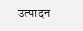उत्पादन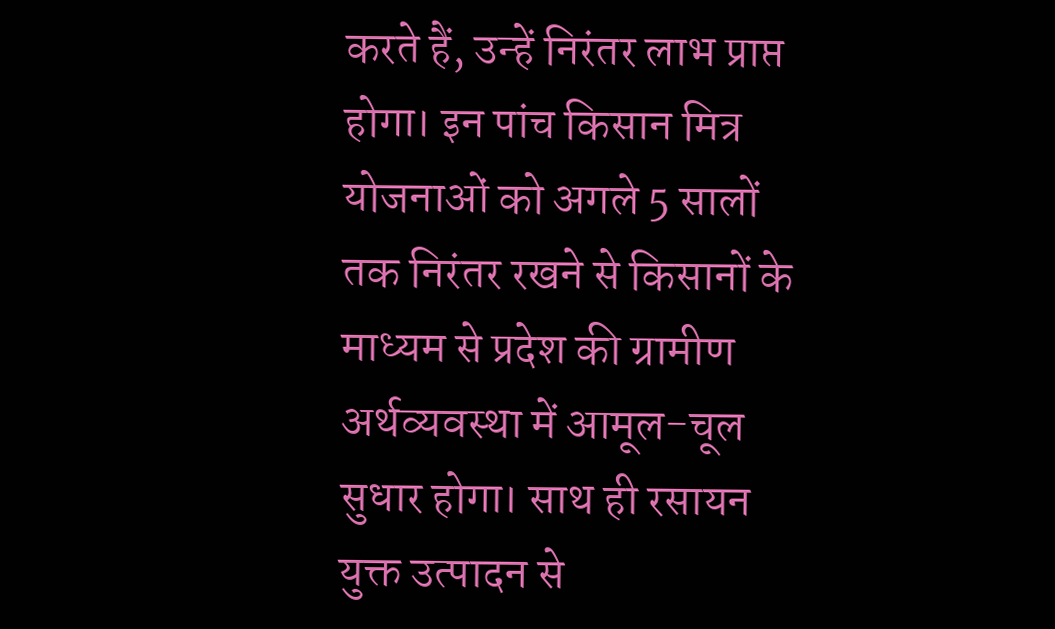करते हैं, उन्हें निरंतर लाभ प्राप्त होगा। इन पांच किसान मित्र योजनाओं को अगले 5 सालों तक निरंतर रखने से किसानों के माध्यम से प्रदेश की ग्रामीण अर्थव्यवस्था में आमूल-चूल सुधार होगा। साथ ही रसायन युक्त उत्पादन से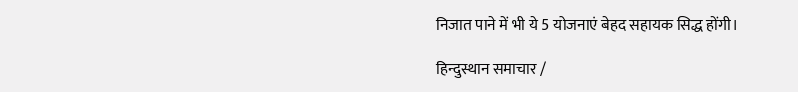निजात पाने में भी ये 5 योजनाएं बेहद सहायक सिद्ध होंगी।

हिन्दुस्थान समाचार /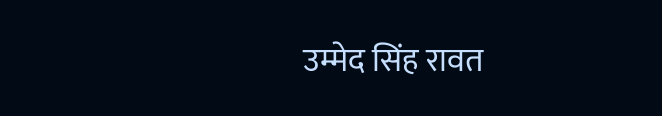उम्मेद सिंह रावत